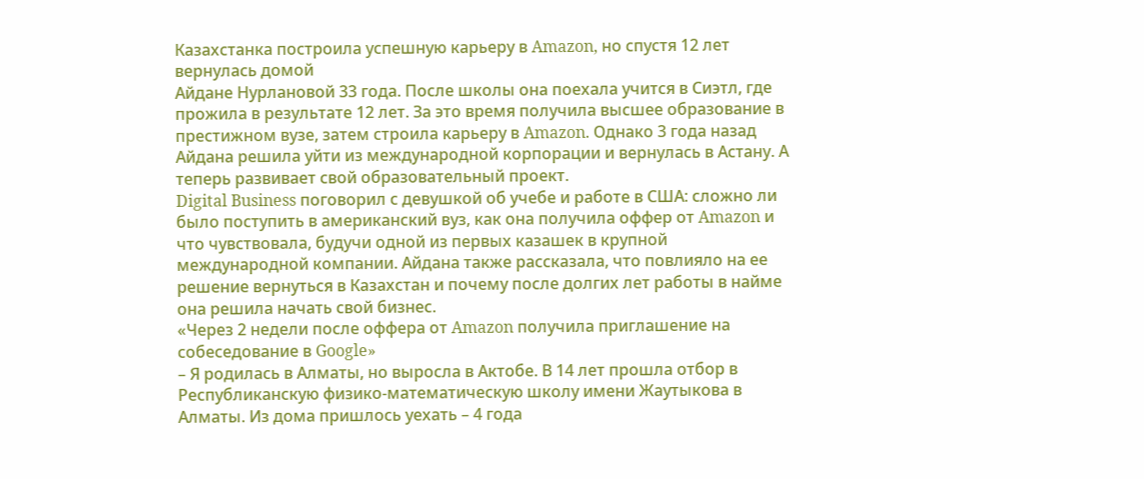Казахстанка построила успешную карьеру в Amazon, но спустя 12 лет вернулась домой
Айдане Нурлановой 33 года. После школы она поехала учится в Сиэтл, где прожила в результате 12 лет. За это время получила высшее образование в престижном вузе, затем строила карьеру в Amazon. Однако 3 года назад Айдана решила уйти из международной корпорации и вернулась в Астану. А теперь развивает свой образовательный проект.
Digital Business поговорил с девушкой об учебе и работе в США: сложно ли было поступить в американский вуз, как она получила оффер от Amazon и что чувствовала, будучи одной из первых казашек в крупной международной компании. Айдана также рассказала, что повлияло на ее решение вернуться в Казахстан и почему после долгих лет работы в найме она решила начать свой бизнес.
«Через 2 недели после оффера от Amazon получила приглашение на собеседование в Google»
– Я родилась в Алматы, но выросла в Актобе. В 14 лет прошла отбор в Республиканскую физико-математическую школу имени Жаутыкова в Алматы. Из дома пришлось уехать – 4 года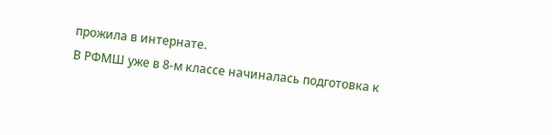прожила в интернате.
В РФМШ уже в 8-м классе начиналась подготовка к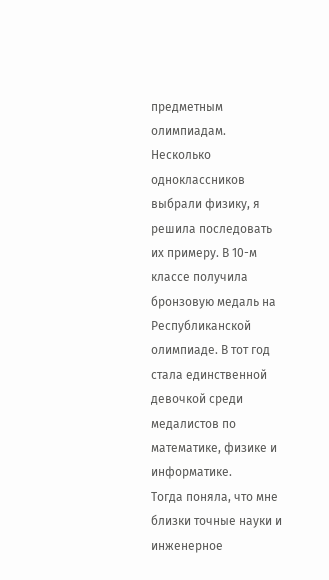предметным олимпиадам. Несколько одноклассников выбрали физику, я решила последовать их примеру. В 10-м классе получила бронзовую медаль на Республиканской олимпиаде. В тот год стала единственной девочкой среди медалистов по математике, физике и информатике.
Тогда поняла, что мне близки точные науки и инженерное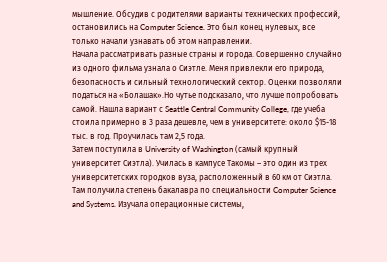мышление. Обсудив с родителями варианты технических профессий, остановились на Computer Science. Это был конец нулевых, все только начали узнавать об этом направлении.
Начала рассматривать разные страны и города. Совершенно случайно из одного фильма узнала о Сиэтле. Меня привлекли его природа, безопасность и сильный технологический сектор. Оценки позволяли податься на «Болашак».Но чутье подсказало, что лучше попробовать самой. Нашла вариант с Seattle Central Community College, где учеба стоила примерно в 3 раза дешевле, чем в университете: около $15-18 тыс. в год. Проучилась там 2,5 года.
Затем поступила в University of Washington (самый крупный университет Сиэтла). Училась в кампусе Такомы – это один из трех университетских городков вуза, расположенный в 60 км от Сиэтла. Там получила степень бакалавра по специальности Computer Science and Systems. Изучала операционные системы,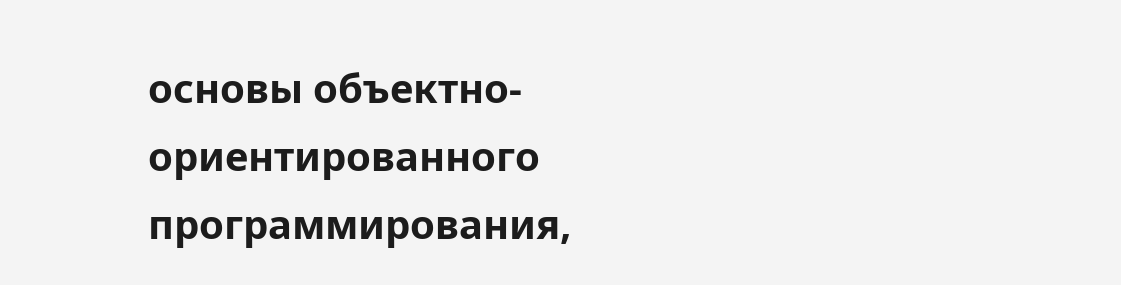основы объектно-ориентированного программирования,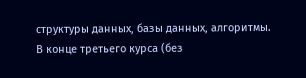структуры данных, базы данных, алгоритмы.
В конце третьего курса (без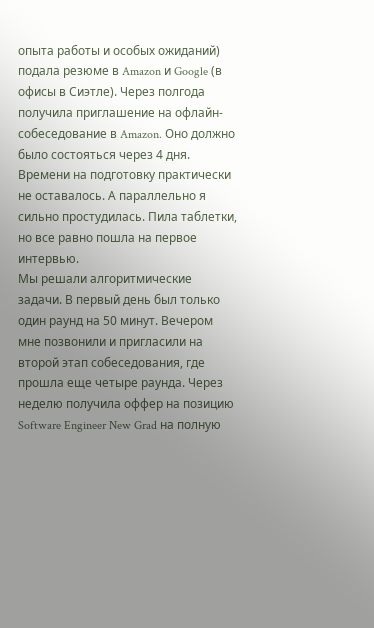опыта работы и особых ожиданий) подала резюме в Amazon и Google (в офисы в Сиэтле). Через полгода получила приглашение на офлайн-собеседование в Amazon. Оно должно было состояться через 4 дня. Времени на подготовку практически не оставалось. А параллельно я сильно простудилась. Пила таблетки, но все равно пошла на первое интервью.
Мы решали алгоритмические задачи. В первый день был только один раунд на 50 минут. Вечером мне позвонили и пригласили на второй этап собеседования, где прошла еще четыре раунда. Через неделю получила оффер на позицию Software Engineer New Grad на полную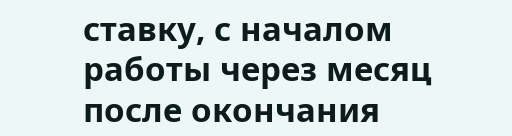ставку, с началом работы через месяц после окончания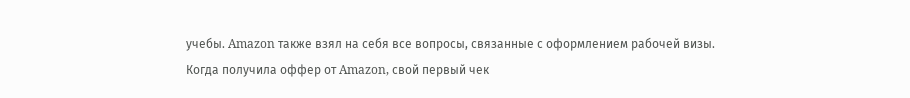учебы. Amazon также взял на себя все вопросы, связанные с оформлением рабочей визы.
Когда получила оффер от Amazon, свой первый чек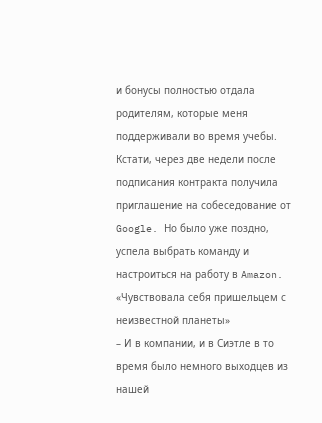и бонусы полностью отдала родителям, которые меня поддерживали во время учебы. Кстати, через две недели после подписания контракта получила приглашение на собеседование от Google. Но было уже поздно, успела выбрать команду и настроиться на работу в Amazon.
«Чувствовала себя пришельцем с неизвестной планеты»
– И в компании, и в Сиэтле в то время было немного выходцев из нашей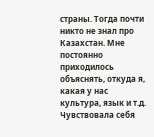страны. Тогда почти никто не знал про Казахстан. Мне постоянно приходилось объяснять, откуда я, какая у нас культура, язык и т.д. Чувствовала себя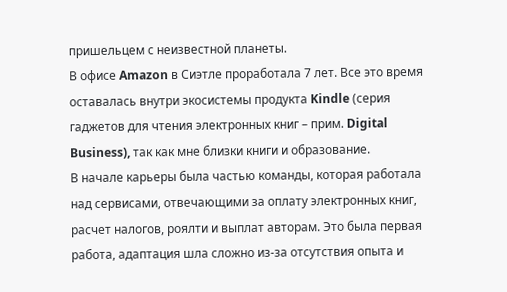пришельцем с неизвестной планеты.
В офисе Amazon в Сиэтле проработала 7 лет. Все это время оставалась внутри экосистемы продукта Kindle (серия гаджетов для чтения электронных книг – прим. Digital Business), так как мне близки книги и образование.
В начале карьеры была частью команды, которая работала над сервисами, отвечающими за оплату электронных книг, расчет налогов, роялти и выплат авторам. Это была первая работа, адаптация шла сложно из-за отсутствия опыта и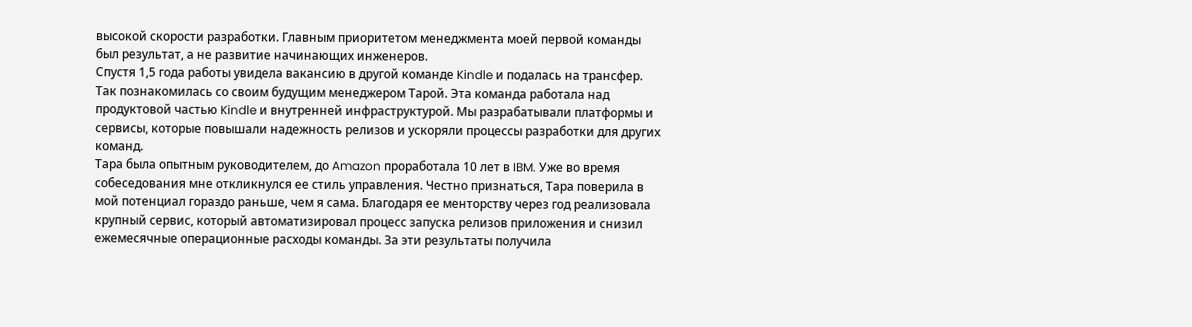высокой скорости разработки. Главным приоритетом менеджмента моей первой команды был результат, а не развитие начинающих инженеров.
Спустя 1,5 года работы увидела вакансию в другой команде Kindle и подалась на трансфер. Так познакомилась со своим будущим менеджером Тарой. Эта команда работала над продуктовой частью Kindle и внутренней инфраструктурой. Мы разрабатывали платформы и сервисы, которые повышали надежность релизов и ускоряли процессы разработки для других команд.
Тара была опытным руководителем, до Amazon проработала 10 лет в IBM. Уже во время собеседования мне откликнулся ее стиль управления. Честно признаться, Тара поверила в мой потенциал гораздо раньше, чем я сама. Благодаря ее менторству через год реализовала крупный сервис, который автоматизировал процесс запуска релизов приложения и снизил ежемесячные операционные расходы команды. За эти результаты получила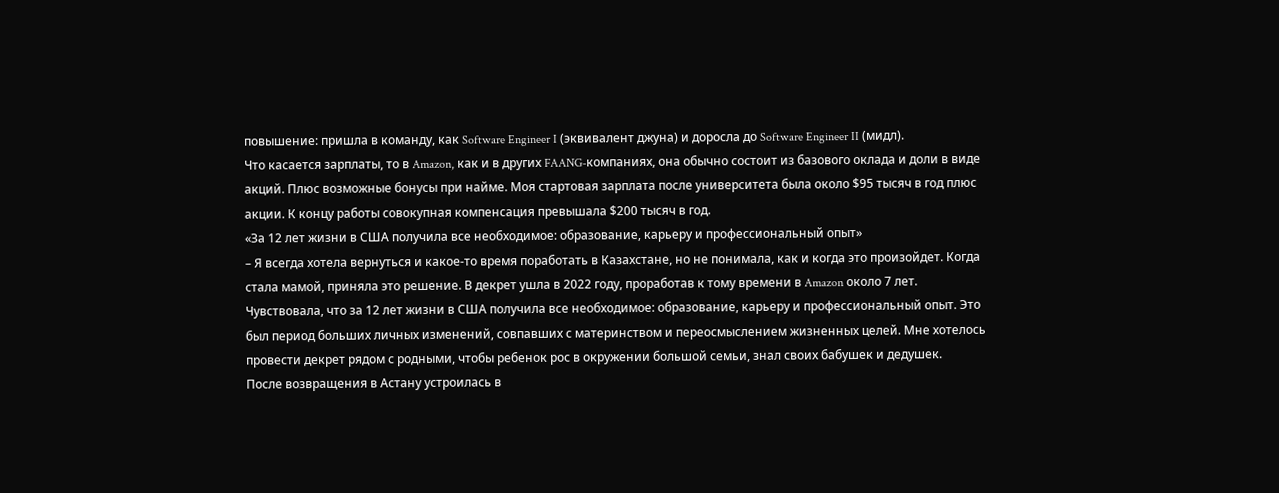повышение: пришла в команду, как Software Engineer I (эквивалент джуна) и доросла до Software Engineer II (мидл).
Что касается зарплаты, то в Amazon, как и в других FAANG-компаниях, она обычно состоит из базового оклада и доли в виде акций. Плюс возможные бонусы при найме. Моя стартовая зарплата после университета была около $95 тысяч в год плюс акции. К концу работы совокупная компенсация превышала $200 тысяч в год.
«За 12 лет жизни в США получила все необходимое: образование, карьеру и профессиональный опыт»
– Я всегда хотела вернуться и какое-то время поработать в Казахстане, но не понимала, как и когда это произойдет. Когда стала мамой, приняла это решение. В декрет ушла в 2022 году, проработав к тому времени в Amazon около 7 лет.
Чувствовала, что за 12 лет жизни в США получила все необходимое: образование, карьеру и профессиональный опыт. Это был период больших личных изменений, совпавших с материнством и переосмыслением жизненных целей. Мне хотелось провести декрет рядом с родными, чтобы ребенок рос в окружении большой семьи, знал своих бабушек и дедушек.
После возвращения в Астану устроилась в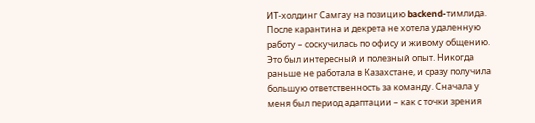ИТ-холдинг Самгау на позицию backend-тимлида. После карантина и декрета не хотела удаленную работу – соскучилась по офису и живому общению. Это был интересный и полезный опыт. Никогда раньше не работала в Казахстане, и сразу получила большую ответственность за команду. Сначала у меня был период адаптации – как с точки зрения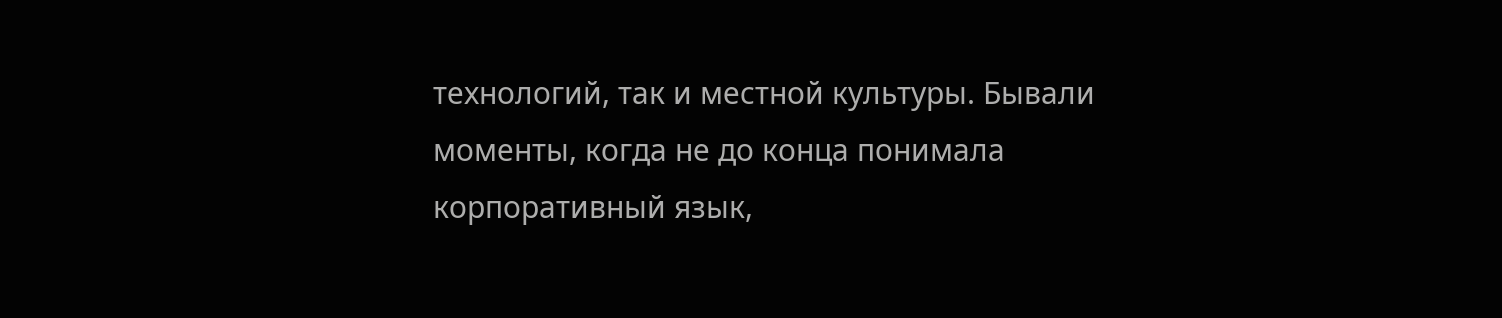технологий, так и местной культуры. Бывали моменты, когда не до конца понимала корпоративный язык,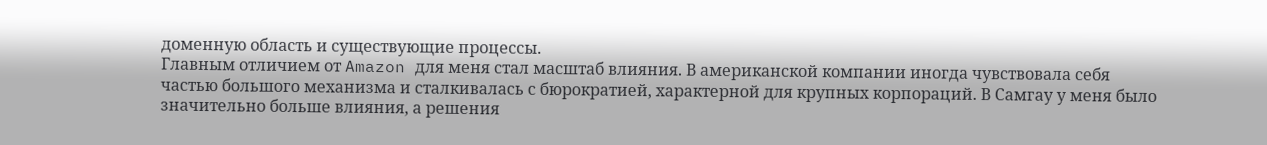доменную область и существующие процессы.
Главным отличием от Amazon для меня стал масштаб влияния. В американской компании иногда чувствовала себя частью большого механизма и сталкивалась с бюрократией, характерной для крупных корпораций. В Самгау у меня было значительно больше влияния, а решения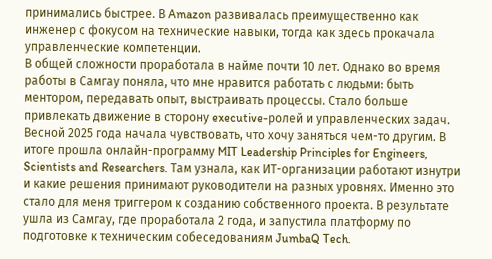принимались быстрее. В Amazon развивалась преимущественно как инженер с фокусом на технические навыки, тогда как здесь прокачала управленческие компетенции.
В общей сложности проработала в найме почти 10 лет. Однако во время работы в Самгау поняла, что мне нравится работать с людьми: быть ментором, передавать опыт, выстраивать процессы. Стало больше привлекать движение в сторону executive-ролей и управленческих задач.
Весной 2025 года начала чувствовать, что хочу заняться чем-то другим. В итоге прошла онлайн-программу MIT Leadership Principles for Engineers, Scientists and Researchers. Там узнала, как ИТ-организации работают изнутри и какие решения принимают руководители на разных уровнях. Именно это стало для меня триггером к созданию собственного проекта. В результате ушла из Самгау, где проработала 2 года, и запустила платформу по подготовке к техническим собеседованиям JumbaQ Tech.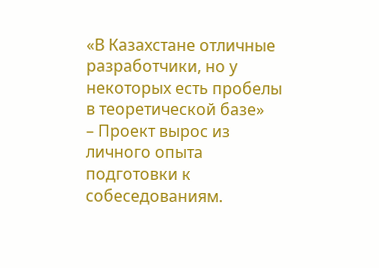«В Казахстане отличные разработчики, но у некоторых есть пробелы в теоретической базе»
– Проект вырос из личного опыта подготовки к собеседованиям.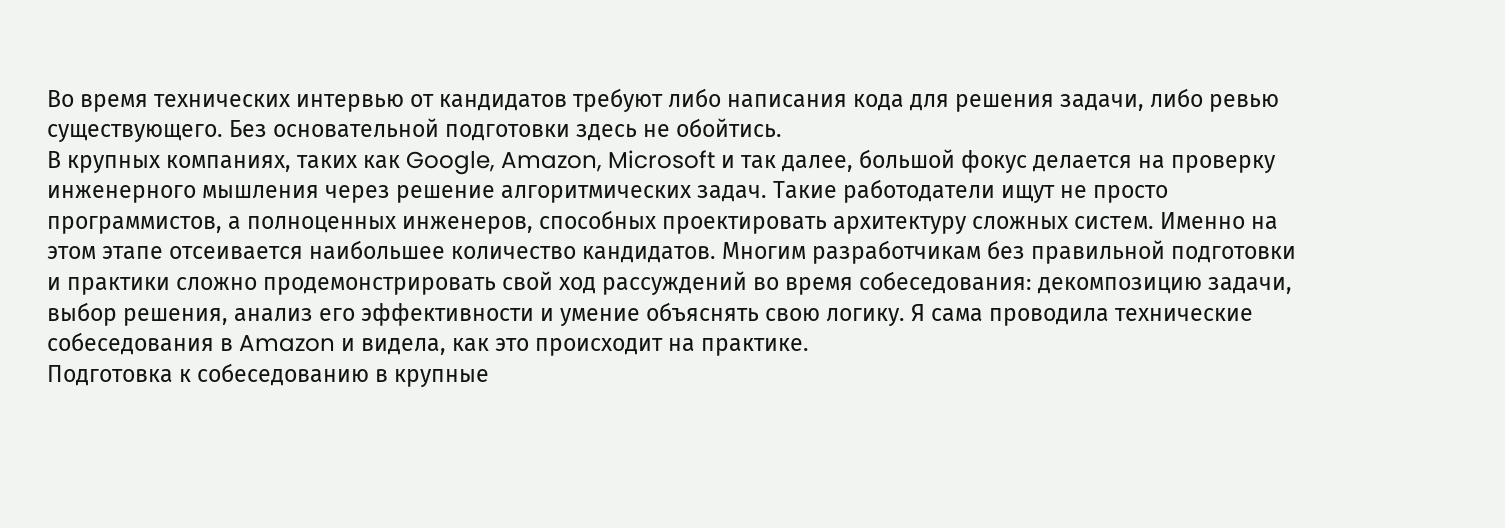Во время технических интервью от кандидатов требуют либо написания кода для решения задачи, либо ревью существующего. Без основательной подготовки здесь не обойтись.
В крупных компаниях, таких как Google, Amazon, Microsoft и так далее, большой фокус делается на проверку инженерного мышления через решение алгоритмических задач. Такие работодатели ищут не просто программистов, а полноценных инженеров, способных проектировать архитектуру сложных систем. Именно на этом этапе отсеивается наибольшее количество кандидатов. Многим разработчикам без правильной подготовки и практики сложно продемонстрировать свой ход рассуждений во время собеседования: декомпозицию задачи, выбор решения, анализ его эффективности и умение объяснять свою логику. Я сама проводила технические собеседования в Amazon и видела, как это происходит на практике.
Подготовка к собеседованию в крупные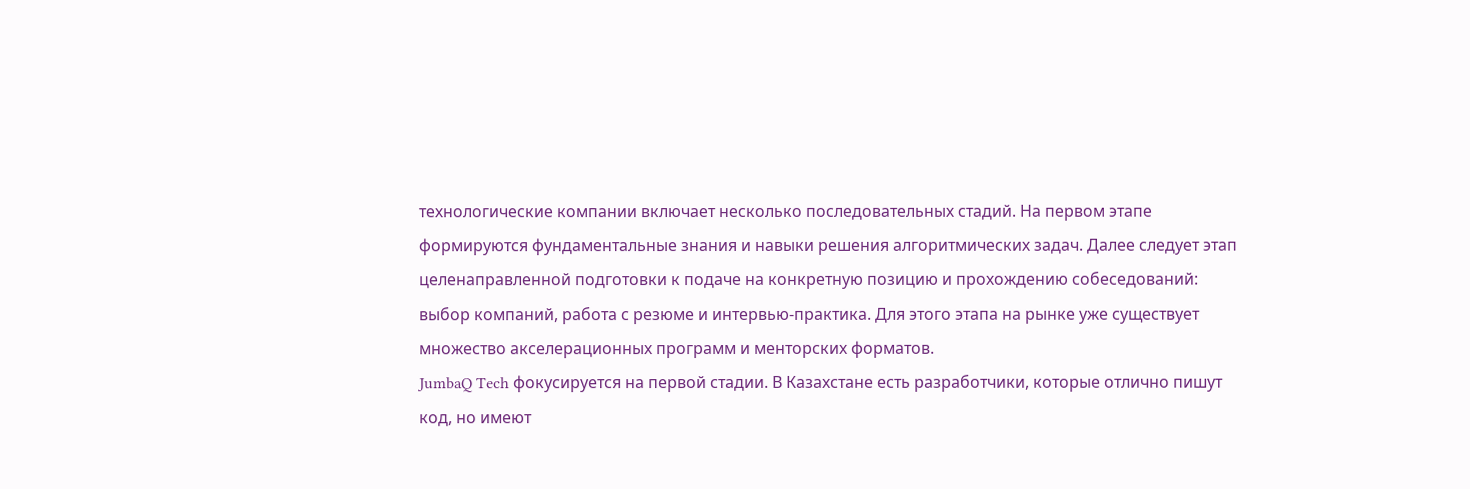технологические компании включает несколько последовательных стадий. На первом этапе формируются фундаментальные знания и навыки решения алгоритмических задач. Далее следует этап целенаправленной подготовки к подаче на конкретную позицию и прохождению собеседований: выбор компаний, работа с резюме и интервью-практика. Для этого этапа на рынке уже существует множество акселерационных программ и менторских форматов.
JumbaQ Tech фокусируется на первой стадии. В Казахстане есть разработчики, которые отлично пишут код, но имеют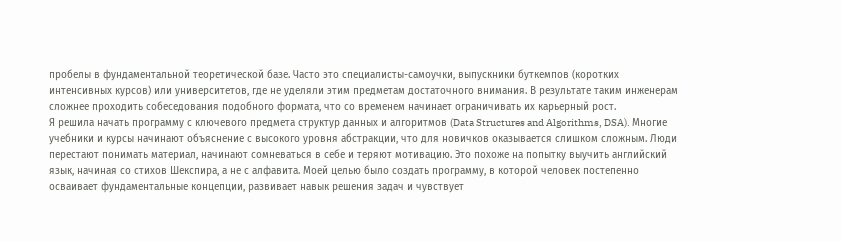пробелы в фундаментальной теоретической базе. Часто это специалисты-самоучки, выпускники буткемпов (коротких интенсивных курсов) или университетов, где не уделяли этим предметам достаточного внимания. В результате таким инженерам сложнее проходить собеседования подобного формата, что со временем начинает ограничивать их карьерный рост.
Я решила начать программу с ключевого предмета структур данных и алгоритмов (Data Structures and Algorithms, DSA). Многие учебники и курсы начинают объяснение с высокого уровня абстракции, что для новичков оказывается слишком сложным. Люди перестают понимать материал, начинают сомневаться в себе и теряют мотивацию. Это похоже на попытку выучить английский язык, начиная со стихов Шекспира, а не с алфавита. Моей целью было создать программу, в которой человек постепенно осваивает фундаментальные концепции, развивает навык решения задач и чувствует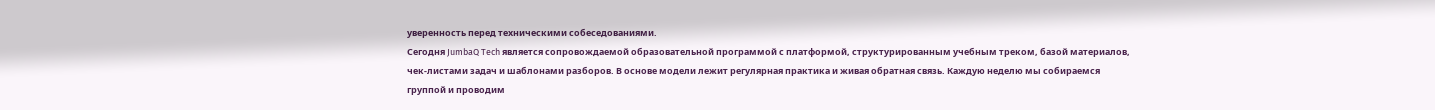уверенность перед техническими собеседованиями.
Сегодня JumbaQ Tech является сопровождаемой образовательной программой с платформой, структурированным учебным треком, базой материалов, чек-листами задач и шаблонами разборов. В основе модели лежит регулярная практика и живая обратная связь. Каждую неделю мы собираемся группой и проводим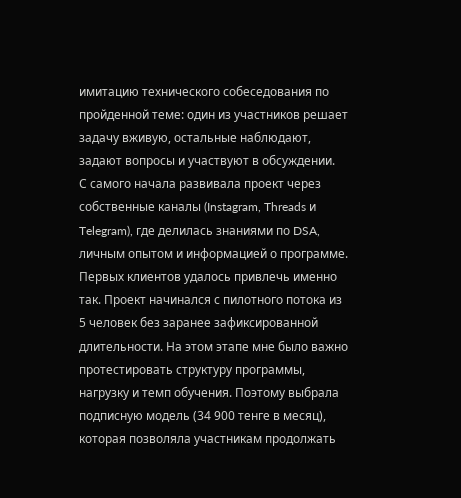имитацию технического собеседования по пройденной теме: один из участников решает задачу вживую, остальные наблюдают, задают вопросы и участвуют в обсуждении.
С самого начала развивала проект через собственные каналы (Instagram, Threads и Telegram), где делилась знаниями по DSA, личным опытом и информацией о программе. Первых клиентов удалось привлечь именно так. Проект начинался с пилотного потока из 5 человек без заранее зафиксированной длительности. На этом этапе мне было важно протестировать структуру программы, нагрузку и темп обучения. Поэтому выбрала подписную модель (34 900 тенге в месяц), которая позволяла участникам продолжать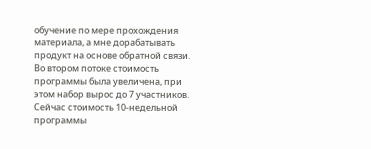обучение по мере прохождения материала, а мне дорабатывать продукт на основе обратной связи.
Во втором потоке стоимость программы была увеличена, при этом набор вырос до 7 участников. Сейчас стоимость 10-недельной программы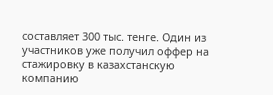составляет 300 тыс. тенге. Один из участников уже получил оффер на стажировку в казахстанскую компанию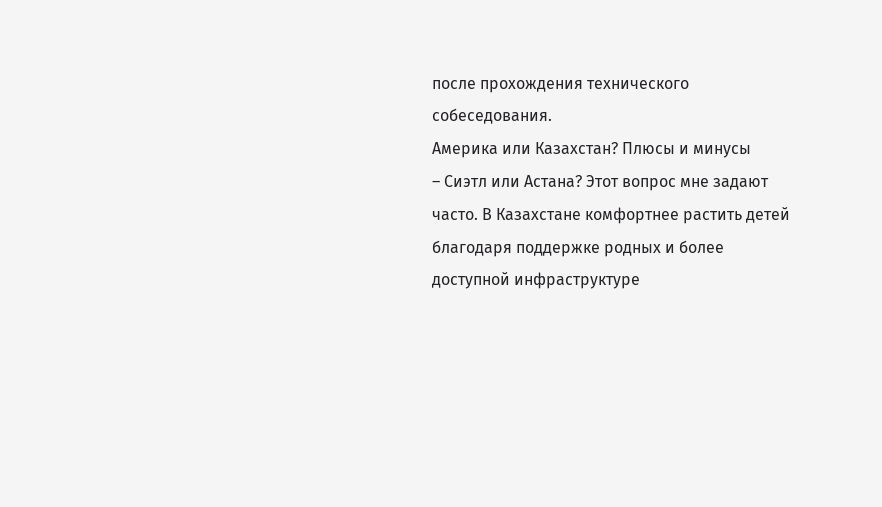после прохождения технического собеседования.
Америка или Казахстан? Плюсы и минусы
– Сиэтл или Астана? Этот вопрос мне задают часто. В Казахстане комфортнее растить детей благодаря поддержке родных и более доступной инфраструктуре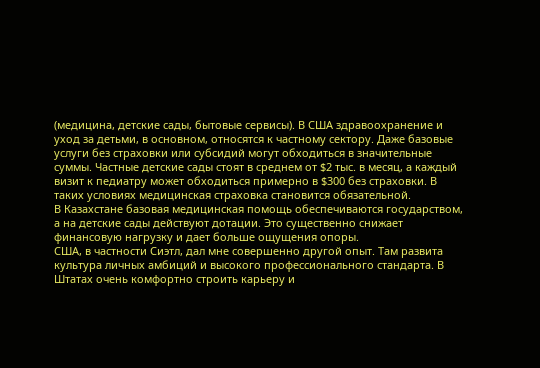(медицина, детские сады, бытовые сервисы). В США здравоохранение и уход за детьми, в основном, относятся к частному сектору. Даже базовые услуги без страховки или субсидий могут обходиться в значительные суммы. Частные детские сады стоят в среднем от $2 тыс. в месяц, а каждый визит к педиатру может обходиться примерно в $300 без страховки. В таких условиях медицинская страховка становится обязательной.
В Казахстане базовая медицинская помощь обеспечиваются государством, а на детские сады действуют дотации. Это существенно снижает финансовую нагрузку и дает больше ощущения опоры.
США, в частности Сиэтл, дал мне совершенно другой опыт. Там развита культура личных амбиций и высокого профессионального стандарта. В Штатах очень комфортно строить карьеру и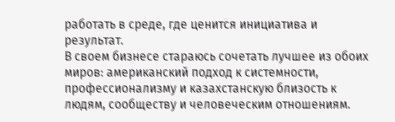работать в среде, где ценится инициатива и результат.
В своем бизнесе стараюсь сочетать лучшее из обоих миров: американский подход к системности, профессионализму и казахстанскую близость к людям, сообществу и человеческим отношениям.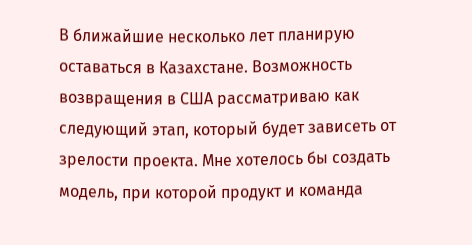В ближайшие несколько лет планирую оставаться в Казахстане. Возможность возвращения в США рассматриваю как следующий этап, который будет зависеть от зрелости проекта. Мне хотелось бы создать модель, при которой продукт и команда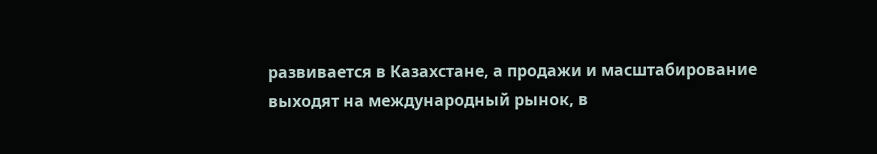развивается в Казахстане, а продажи и масштабирование выходят на международный рынок, в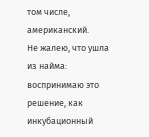том числе, американский.
Не жалею, что ушла из найма: воспринимаю это решение, как инкубационный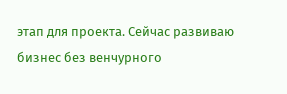этап для проекта. Сейчас развиваю бизнес без венчурного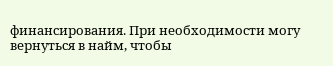финансирования. При необходимости могу вернуться в найм, чтобы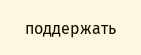поддержать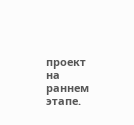проект на раннем этапе.